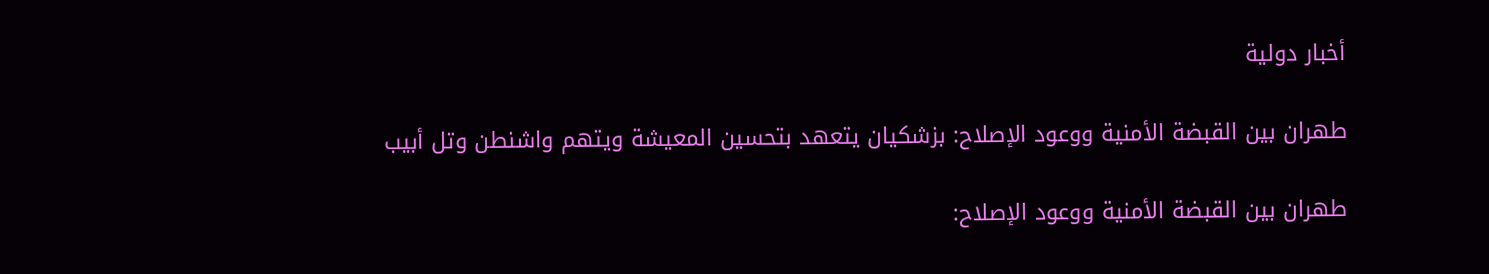أخبار دولية

طهران بين القبضة الأمنية ووعود الإصلاح: بزشكيان يتعهد بتحسين المعيشة ويتهم واشنطن وتل أبيب

طهران بين القبضة الأمنية ووعود الإصلاح: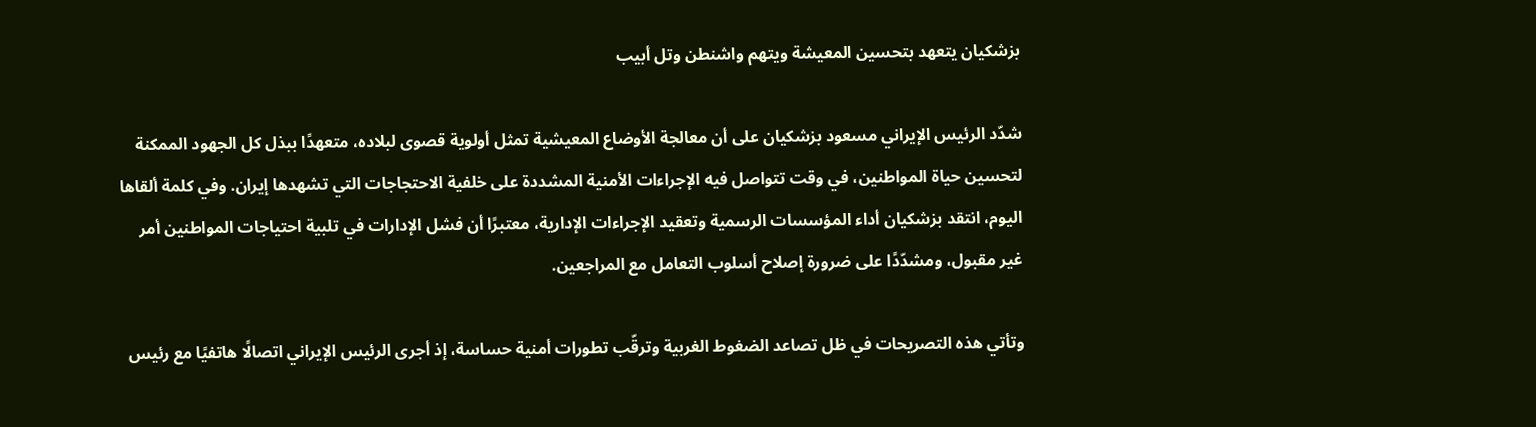بزشكيان يتعهد بتحسين المعيشة ويتهم واشنطن وتل أبيب

شدّد الرئيس الإيراني مسعود بزشكيان على أن معالجة الأوضاع المعيشية تمثل أولوية قصوى لبلاده، متعهدًا ببذل كل الجهود الممكنة لتحسين حياة المواطنين، في وقت تتواصل فيه الإجراءات الأمنية المشددة على خلفية الاحتجاجات التي تشهدها إيران. وفي كلمة ألقاها اليوم، انتقد بزشكيان أداء المؤسسات الرسمية وتعقيد الإجراءات الإدارية، معتبرًا أن فشل الإدارات في تلبية احتياجات المواطنين أمر غير مقبول، ومشدّدًا على ضرورة إصلاح أسلوب التعامل مع المراجعين.

وتأتي هذه التصريحات في ظل تصاعد الضغوط الغربية وترقّب تطورات أمنية حساسة، إذ أجرى الرئيس الإيراني اتصالًا هاتفيًا مع رئيس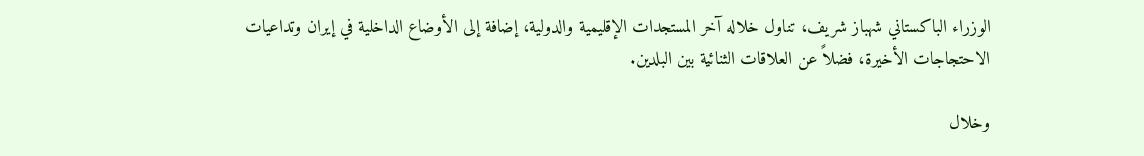الوزراء الباكستاني شهباز شريف، تناول خلاله آخر المستجدات الإقليمية والدولية، إضافة إلى الأوضاع الداخلية في إيران وتداعيات الاحتجاجات الأخيرة، فضلاً عن العلاقات الثنائية بين البلدين.

وخلال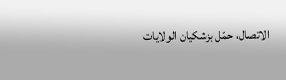الاتصال، حمّل بزشكيان الولايات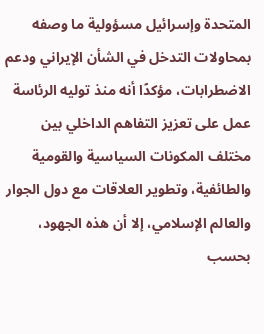المتحدة وإسرائيل مسؤولية ما وصفه بمحاولات التدخل في الشأن الإيراني ودعم الاضطرابات، مؤكدًا أنه منذ توليه الرئاسة عمل على تعزيز التفاهم الداخلي بين مختلف المكونات السياسية والقومية والطائفية، وتطوير العلاقات مع دول الجوار والعالم الإسلامي، إلا أن هذه الجهود، بحسب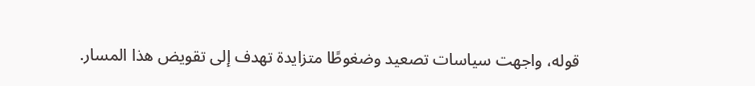قوله، واجهت سياسات تصعيد وضغوطًا متزايدة تهدف إلى تقويض هذا المسار.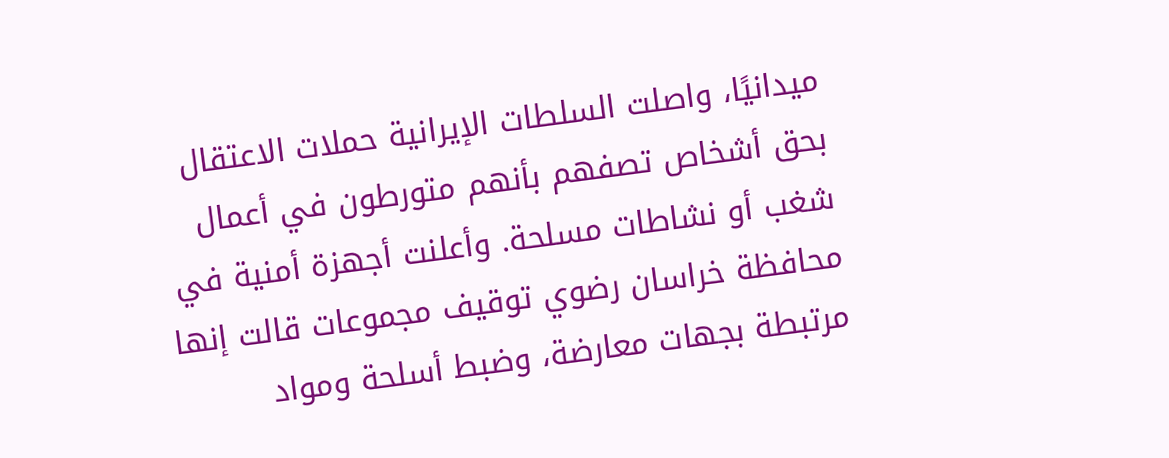ميدانيًا، واصلت السلطات الإيرانية حملات الاعتقال بحق أشخاص تصفهم بأنهم متورطون في أعمال شغب أو نشاطات مسلحة. وأعلنت أجهزة أمنية في محافظة خراسان رضوي توقيف مجموعات قالت إنها مرتبطة بجهات معارضة، وضبط أسلحة ومواد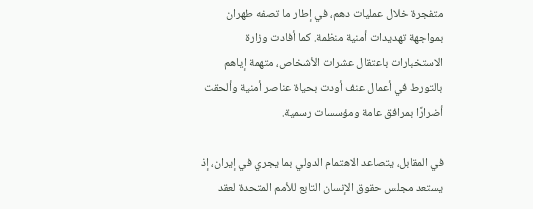متفجرة خلال عمليات دهم، في إطار ما تصفه طهران بمواجهة تهديدات أمنية منظمة. كما أفادت وزارة الاستخبارات باعتقال عشرات الأشخاص، متهمة إياهم بالتورط في أعمال عنف أودت بحياة عناصر أمنية وألحقت أضرارًا بمرافق عامة ومؤسسات رسمية.

في المقابل، يتصاعد الاهتمام الدولي بما يجري في إيران، إذ يستعد مجلس حقوق الإنسان التابع للأمم المتحدة لعقد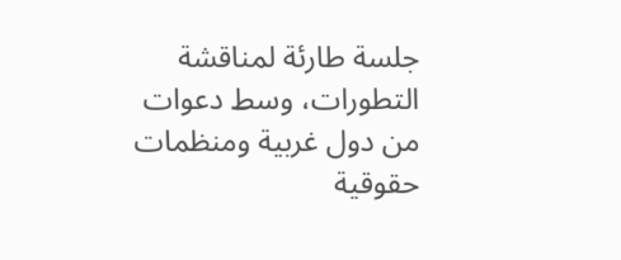جلسة طارئة لمناقشة التطورات، وسط دعوات من دول غربية ومنظمات حقوقية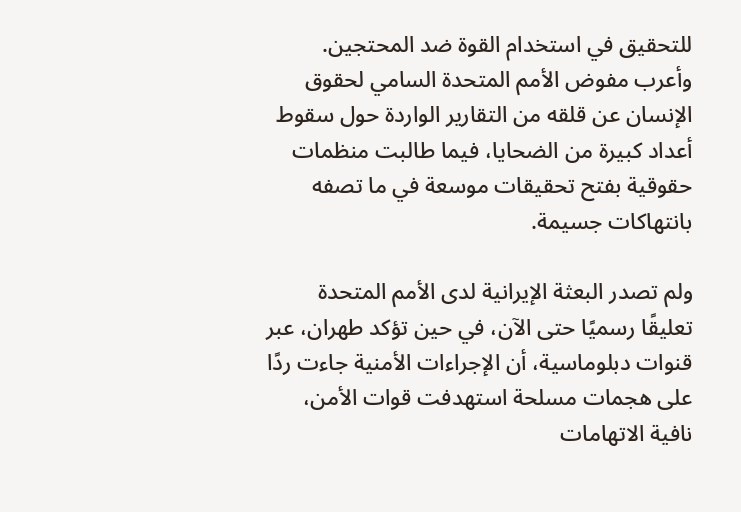للتحقيق في استخدام القوة ضد المحتجين. وأعرب مفوض الأمم المتحدة السامي لحقوق الإنسان عن قلقه من التقارير الواردة حول سقوط أعداد كبيرة من الضحايا، فيما طالبت منظمات حقوقية بفتح تحقيقات موسعة في ما تصفه بانتهاكات جسيمة.

ولم تصدر البعثة الإيرانية لدى الأمم المتحدة تعليقًا رسميًا حتى الآن، في حين تؤكد طهران، عبر قنوات دبلوماسية، أن الإجراءات الأمنية جاءت ردًا على هجمات مسلحة استهدفت قوات الأمن، نافية الاتهامات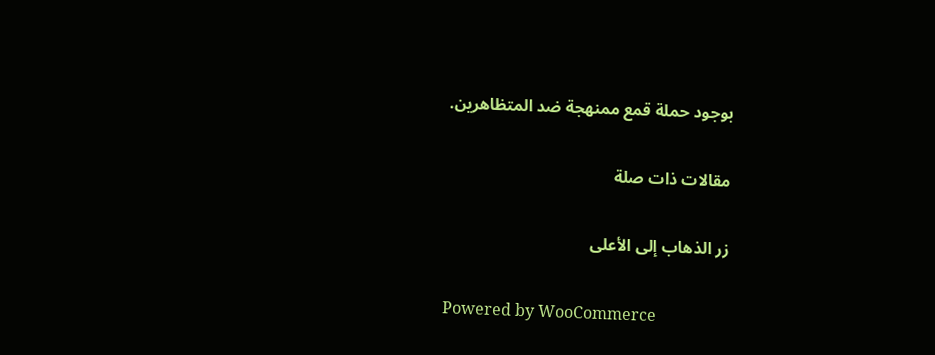بوجود حملة قمع ممنهجة ضد المتظاهرين.

مقالات ذات صلة

زر الذهاب إلى الأعلى

Powered by WooCommerce